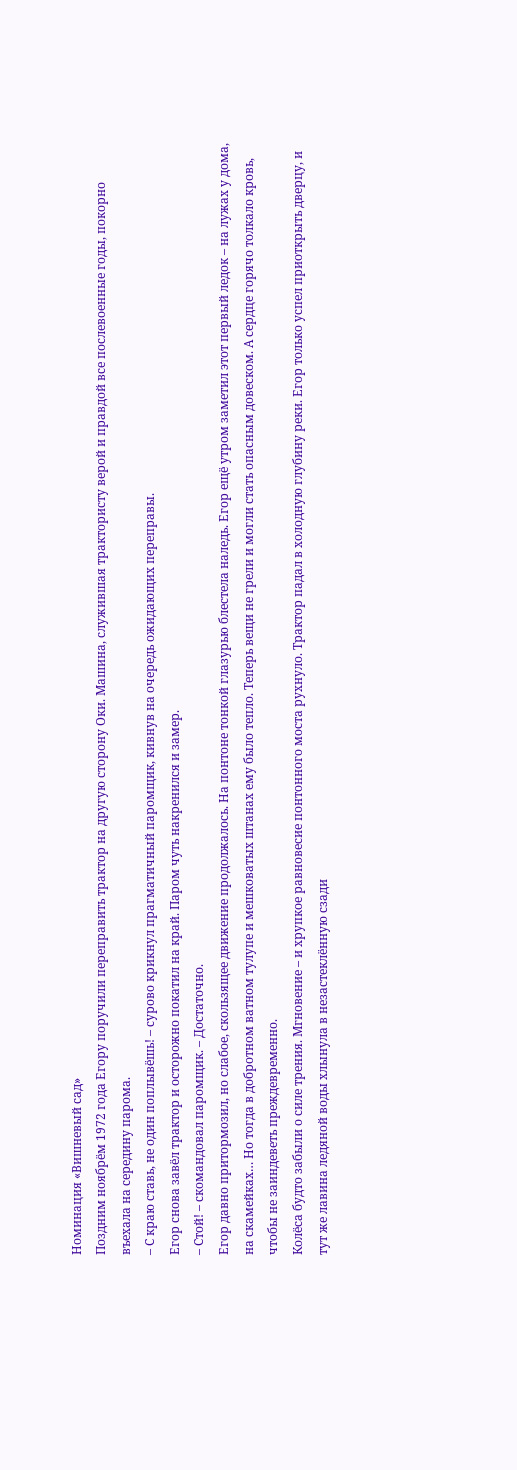Номинация «Вишневый сад»
Поздним ноябрём 1972 года Егору поручили переправить трактор на другую сторону Оки. Машина, служившая трактористу верой и правдой все послевоенные годы, покорно въехала на середину парома.
– С краю ставь, не один поплывёшь! – сурово крикнул прагматичный паромщик, кивнув на очередь ожидающих переправы.
Егор снова завёл трактор и осторожно покатил на край. Паром чуть накренился и замер.
– Стой! – скомандовал паромщик. – Достаточно.
Егор давно притормозил, но слабое, скользящее движение продолжалось. На понтоне тонкой глазурью блестела наледь. Егор ещё утром заметил этот первый ледок – на лужах у дома, на скамейках… Но тогда в добротном ватном тулупе и мешковатых штанах ему было тепло. Теперь вещи не грели и могли стать опасным довеском. А сердце горячо толкало кровь, чтобы не заиндеветь преждевременно.
Колёса будто забыли о силе трения. Мгновение – и хрупкое равновесие понтонного моста рухнуло. Трактор падал в холодную глубину реки. Егор только успел приоткрыть дверцу, и тут же лавина ледяной воды хлынула в незастеклённую сзади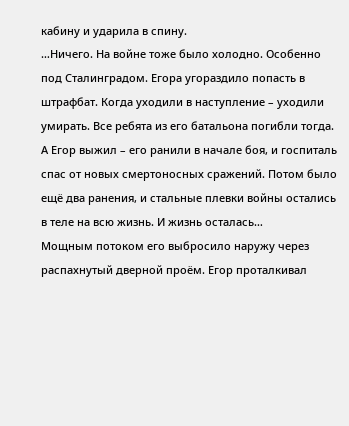кабину и ударила в спину.
…Ничего. На войне тоже было холодно. Особенно под Сталинградом. Егора угораздило попасть в штрафбат. Когда уходили в наступление – уходили умирать. Все ребята из его батальона погибли тогда. А Егор выжил – его ранили в начале боя, и госпиталь спас от новых смертоносных сражений. Потом было ещё два ранения, и стальные плевки войны остались в теле на всю жизнь. И жизнь осталась…
Мощным потоком его выбросило наружу через распахнутый дверной проём. Егор проталкивал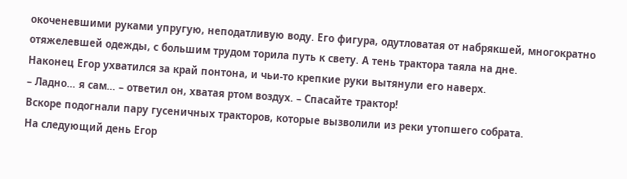окоченевшими руками упругую, неподатливую воду. Его фигура, одутловатая от набрякшей, многократно отяжелевшей одежды, с большим трудом торила путь к свету. А тень трактора таяла на дне.
Наконец Егор ухватился за край понтона, и чьи-то крепкие руки вытянули его наверх.
– Ладно… я сам… – ответил он, хватая ртом воздух. – Спасайте трактор!
Вскоре подогнали пару гусеничных тракторов, которые вызволили из реки утопшего собрата.
На следующий день Егор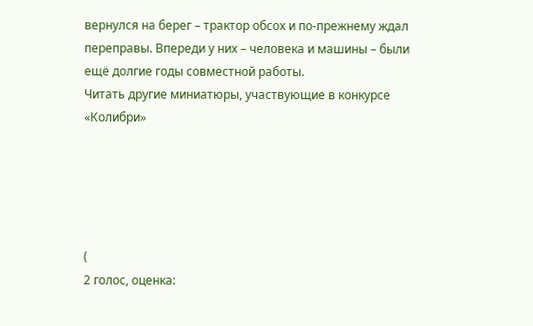вернулся на берег – трактор обсох и по-прежнему ждал переправы. Впереди у них – человека и машины – были ещё долгие годы совместной работы.
Читать другие миниатюры, участвующие в конкурсе «Колибри»





(
2 голос, оценка: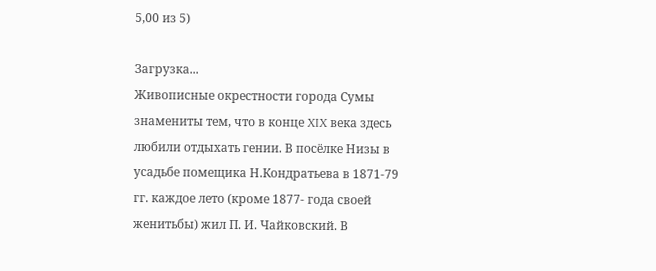5,00 из 5)

Загрузка...
Живописные окрестности города Сумы знамениты тем, что в конце XIX века здесь любили отдыхать гении. В посёлке Низы в усадьбе помещика Н.Кондратьева в 1871-79 гг. каждое лето (кроме 1877- года своей женитьбы) жил П. И. Чайковский. В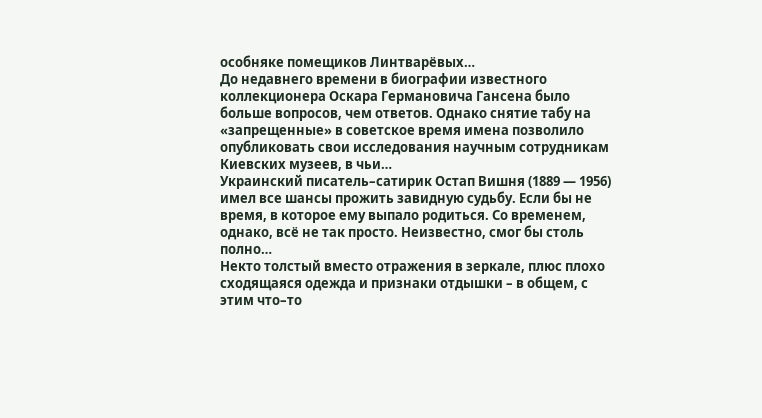особняке помещиков Линтварёвых…
До недавнего времени в биографии известного коллекционера Оскара Германовича Гансена было больше вопросов, чем ответов. Однако снятие табу на «запрещенные» в советское время имена позволило опубликовать свои исследования научным сотрудникам Киевских музеев, в чьи…
Украинский писатель–сатирик Остап Вишня (1889 — 1956) имел все шансы прожить завидную судьбу. Если бы не время, в которое ему выпало родиться. Со временем, однако, всё не так просто. Неизвестно, смог бы столь полно…
Некто толстый вместо отражения в зеркале, плюс плохо сходящаяся одежда и признаки отдышки – в общем, с этим что–то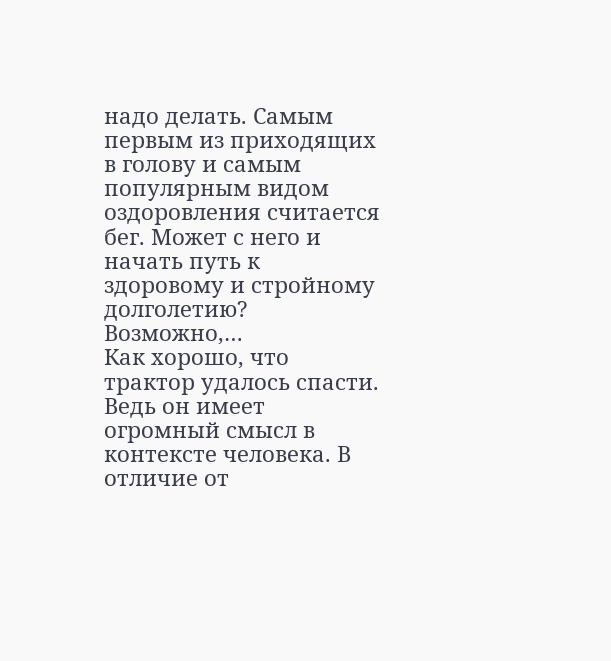надо делать. Самым первым из приходящих в голову и самым популярным видом оздоровления считается бег. Может с него и начать путь к здоровому и стройному долголетию? Возможно,…
Как хорошо, что трактор удалось спасти. Ведь он имеет огромный смысл в контексте человека. В отличие от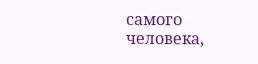самого человека,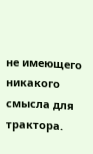не имеющего никакого смысла для трактора.